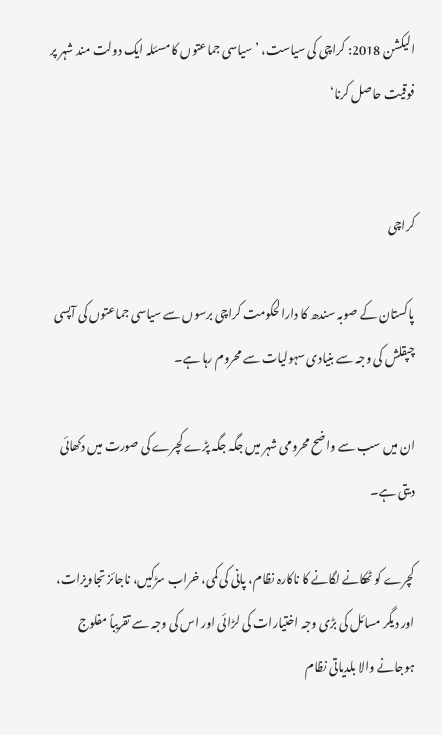الیکشن 2018: کراچی کی سیاست، ’سیاسی جماعتوں کا مسئلہ ایک دولت مند شہر پر فوقیت حاصل کرنا‘


کراچی

پاکستان کے صوبہ سندھ کا دارالحکومت کراچی برسوں سے سیاسی جماعتوں کی آپسی چپقلش کی وجہ سے بنیادی سہولیات سے محروم رہا ہے۔

ان میں سب سے واضح محرومی شہر میں جگہ جگہ پڑے کچرے کی صورت میں دکھائی دیتی ہے۔

کچرے کو ٹھکانے لگانے کا ناکارہ نظام، پانی کی کمی، خراب سڑکیں، ناجائز تجاویزات، اور دیگر مسائل کی بڑی وجہ اختیارات کی لڑائی اور اس کی وجہ سے تقریباً مفلوج ہوجانے والا بلدیاتی نظام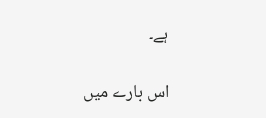ہے۔

اس بارے میں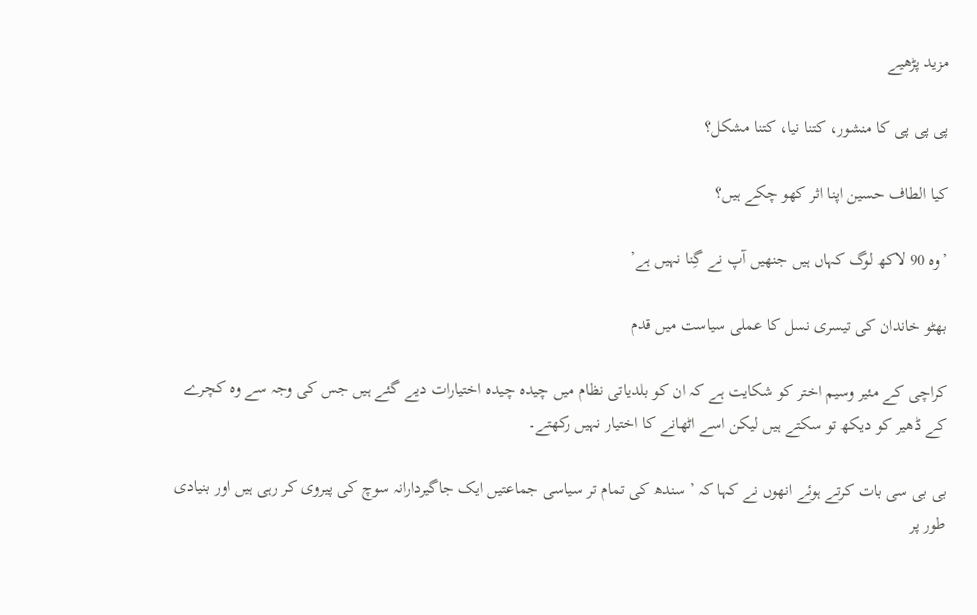مزید پڑھیے

پی پی پی کا منشور، کتنا نیا، کتنا مشکل؟

کیا الطاف حسین اپنا اثر کھو چکے ہیں؟

’وہ 90 لاکھ لوگ کہاں ہیں جنھیں آپ نے گِنا نہیں ہے’

بھٹو خاندان کی تیسری نسل کا عملی سیاست میں قدم

کراچی کے مئیر وسیم اختر کو شکایت ہے کہ ان کو بلدیاتی نظام میں چیدہ چیدہ اختیارات دیے گئے ہیں جس کی وجہ سے وہ کچرے کے ڈھیر کو دیکھ تو سکتے ہیں لیکن اسے اٹھانے کا اختیار نہیں رکھتے۔

بی بی سی بات کرتے ہوئے انھوں نے کہا کہ ’سندھ کی تمام تر سیاسی جماعتیں ایک جاگیردارانہ سوچ کی پیروی کر رہی ہیں اور بنیادی طور پر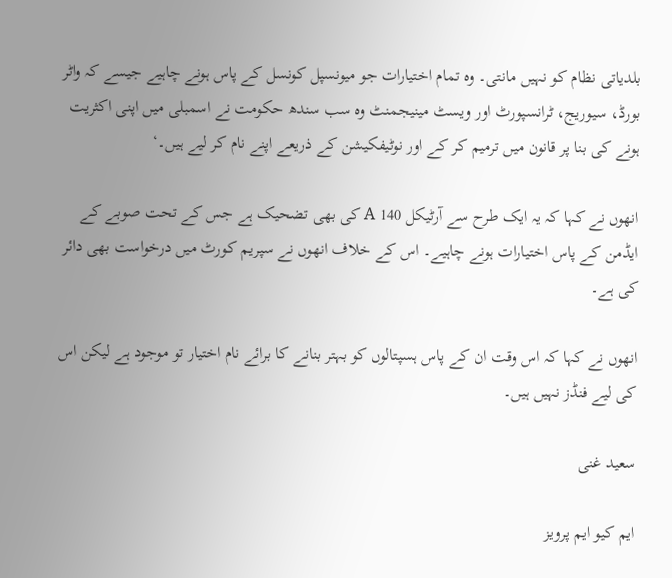بلدیاتی نظام کو نہیں مانتی۔ وہ تمام اختیارات جو میونسپل کونسل کے پاس ہونے چاہیے جیسے کہ واٹر بورڈ، سیوریج، ٹرانسپورٹ اور ویسٹ مینیجمنٹ وہ سب سندھ حکومت نے اسمبلی میں اپنی اکثریت ہونے کی بنا پر قانون میں ترمیم کر کے اور نوٹیفکیشن کے ذریعے اپنے نام کر لیے ہیں۔‘

انھوں نے کہا کہ یہ ایک طرح سے آرٹیکل 140 A کی بھی تضحیک ہے جس کے تحت صوبے کے ایڈمن کے پاس اختیارات ہونے چاہیے۔ اس کے خلاف انھوں نے سپریم کورٹ میں درخواست بھی دائر کی ہے۔

انھوں نے کہا کہ اس وقت ان کے پاس ہسپتالوں کو بہتر بنانے کا برائے نام اختیار تو موجود ہے لیکن اس کی لیے فنڈز نہیں ہیں۔

سعید غنی

ایم کیو ایم پرویز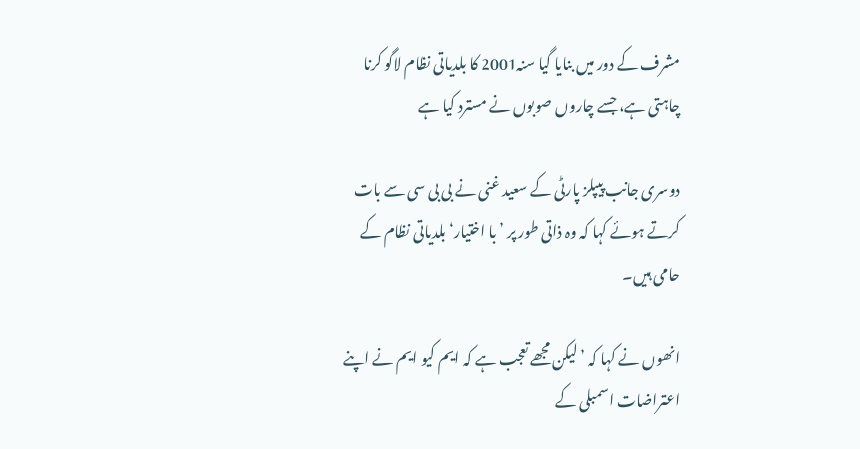مشرف کے دور میں بنایا گیا سنہ2001 کا بلدیاتی نظام لاگو کرنا چاہتی ہے، جسے چاروں صوبوں نے مسترد کیا ہے

دوسری جانب پیپلز پارٹی کے سعید غنی نے بی بی سی سے بات کرتے ہوئے کہا کہ وہ ذاتی طور پر ’با اختیار‘ بلدیاتی نظام کے حامی ہیں۔

انھوں نے کہا کہ ’لیکن مجھے تعجب ہے کہ ایم کیو ایم نے اپنے اعتراضات اسمبلی کے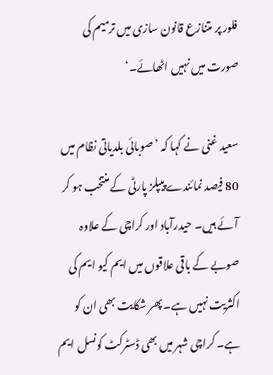فلور پر متنازع قانون سازی میں ترمیم کی صورت میں نہیں اٹھائے۔‘

سعید غنی نے کہا کہ ’صوبائی بلدیاتی نظام میں 80 فیصد نمائندے پیپلز پارٹی کے منتخب ہو کر آئے ہیں۔ حیدرآباد اور کراچی کے علاوہ صوبے کے باقی علاقوں میں ایم کیو ایم کی اکثریت نہیں ہے۔ پھر شکایت بھی ان کو ہے۔ کراچی شہر میں بھی ڈسٹرکٹ کونسل ایم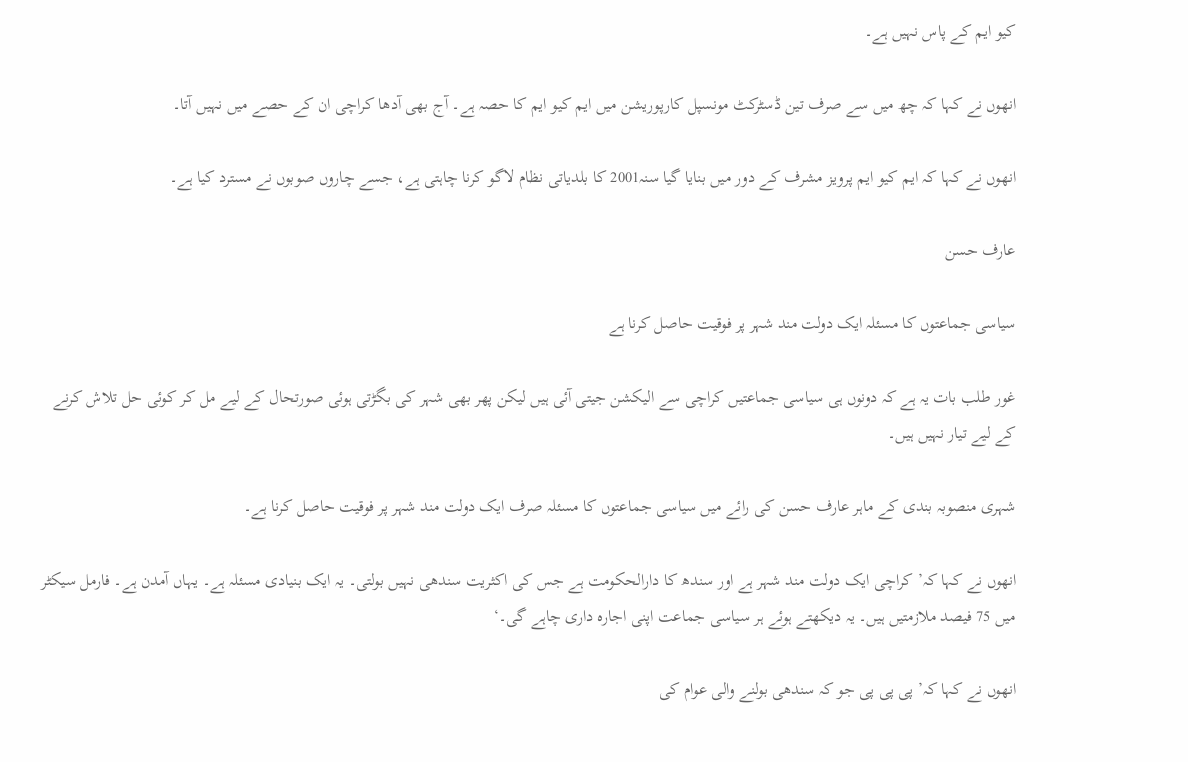کیو ایم کے پاس نہیں ہے۔

انھوں نے کہا کہ چھ میں سے صرف تین ڈسٹرکٹ مونسپل کارپوریشن میں ایم کیو ایم کا حصہ ہے۔ آج بھی آدھا کراچی ان کے حصے میں نہیں آتا۔

انھوں نے کہا کہ ایم کیو ایم پرویز مشرف کے دور میں بنایا گیا سنہ2001 کا بلدیاتی نظام لاگو کرنا چاہتی ہے، جسے چاروں صوبوں نے مسترد کیا ہے۔

عارف حسن

سیاسی جماعتوں کا مسئلہ ایک دولت مند شہر پر فوقیت حاصل کرنا ہے

غور طلب بات یہ ہے کہ دونوں ہی سیاسی جماعتیں کراچی سے الیکشن جیتی آئی ہیں لیکن پھر بھی شہر کی بگڑتی ہوئی صورتحال کے لیے مل کر کوئی حل تلاش کرنے کے لیے تیار نہیں ہیں۔

شہری منصوبہ بندی کے ماہر عارف حسن کی رائے میں سیاسی جماعتوں کا مسئلہ صرف ایک دولت مند شہر پر فوقیت حاصل کرنا ہے۔

انھوں نے کہا کہ’کراچی ایک دولت مند شہر ہے اور سندھ کا دارالحکومت ہے جس کی اکثریت سندھی نہیں بولتی۔ یہ ایک بنیادی مسئلہ ہے۔ یہاں آمدن ہے۔ فارمل سیکٹر میں 75 فیصد ملازمتیں ہیں۔ یہ دیکھتے ہوئے ہر سیاسی جماعت اپنی اجارہ داری چاہے گی۔‘

انھوں نے کہا کہ’ پی پی پی جو کہ سندھی بولنے والی عوام کی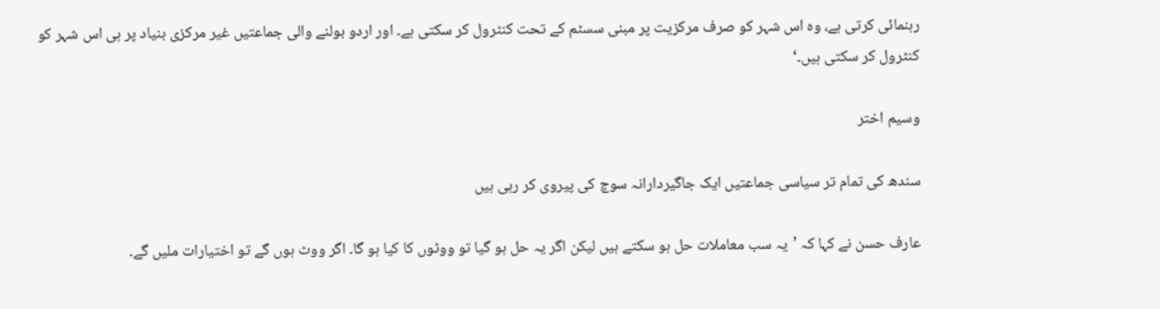رہنمائی کرتی ہے، وہ اس شہر کو صرف مرکزیت پر مبنی سسٹم کے تحت کنٹرول کر سکتی ہے۔ اور اردو بولنے والی جماعتیں غیر مرکزی بنیاد پر ہی اس شہر کو کنٹرول کر سکتی ہیں۔‘

وسیم اختر

سندھ کی تمام تر سیاسی جماعتیں ایک جاگیردارانہ سوچ کی پیروی کر رہی ہیں

عارف حسن نے کہا کہ ’یہ سب معاملات حل ہو سکتے ہیں لیکن اگر یہ حل ہو گیا تو ووٹوں کا کیا ہو گا۔ اگر ووٹ ہوں گے تو اختیارات ملیں گے۔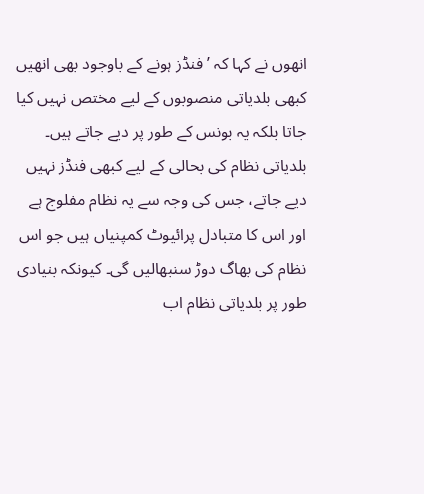انھوں نے کہا کہ ’فنڈز ہونے کے باوجود بھی انھیں کبھی بلدیاتی منصوبوں کے لیے مختص نہیں کیا جاتا بلکہ یہ بونس کے طور پر دیے جاتے ہیں۔ بلدیاتی نظام کی بحالی کے لیے کبھی فنڈز نہیں دیے جاتے، جس کی وجہ سے یہ نظام مفلوج ہے اور اس کا متبادل پرائیوٹ کمپنیاں ہیں جو اس نظام کی بھاگ دوڑ سنبھالیں گی۔ کیونکہ بنیادی طور پر بلدیاتی نظام اب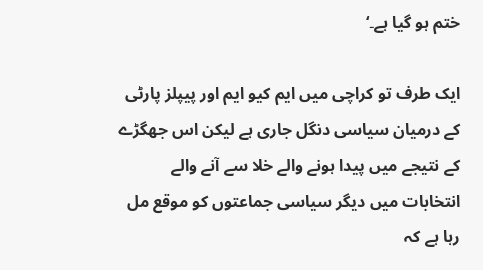ختم ہو گیا ہے۔‘

ایک طرف تو کراچی میں ایم کیو ایم اور پیپلز پارٹی کے درمیان سیاسی دنگل جاری ہے لیکن اس جھگڑے کے نتیجے میں پیدا ہونے والے خلا سے آنے والے انتخابات میں دیگر سیاسی جماعتوں کو موقع مل رہا ہے کہ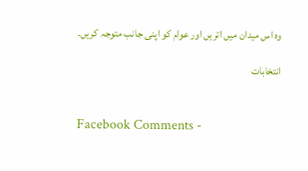وہ اس میدان میں اتریں اور عوام کو اپنی جانب متوجہ کریں۔

انتخابات


Facebook Comments -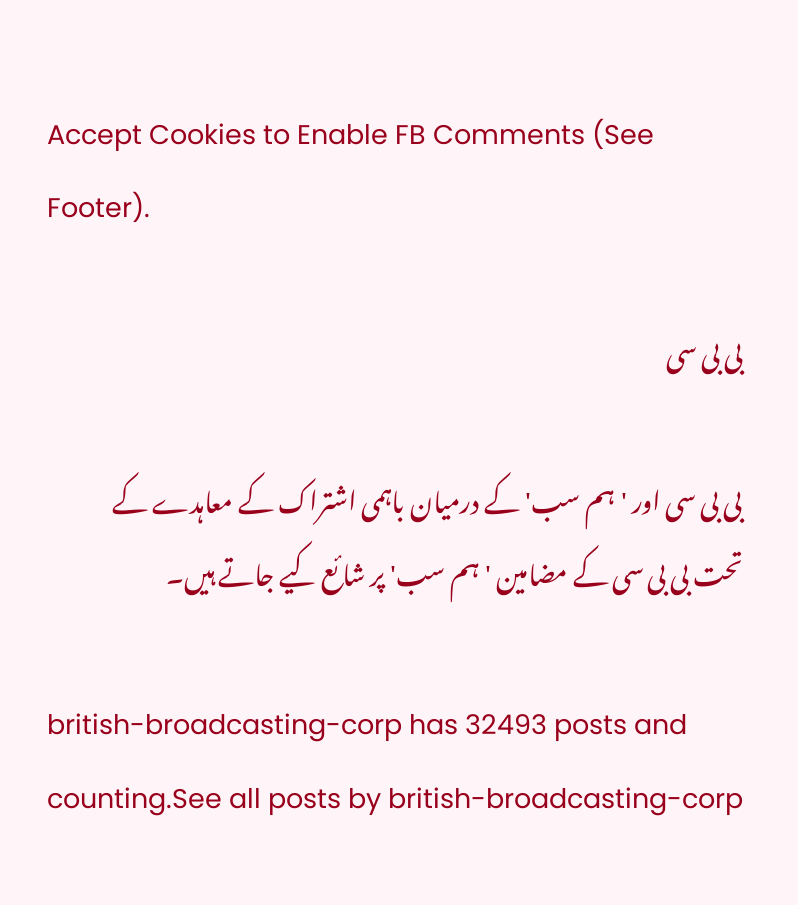Accept Cookies to Enable FB Comments (See Footer).

بی بی سی

بی بی سی اور 'ہم سب' کے درمیان باہمی اشتراک کے معاہدے کے تحت بی بی سی کے مضامین 'ہم سب' پر شائع کیے جاتے ہیں۔

british-broadcasting-corp has 32493 posts and counting.See all posts by british-broadcasting-corp